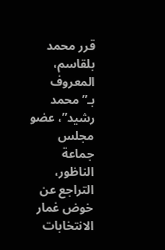قرر محمد بلقاسم، المعروف بـ”محمد رشيد”، عضو مجلس جماعة الناظور، التراجع عن خوض غمار الانتخابات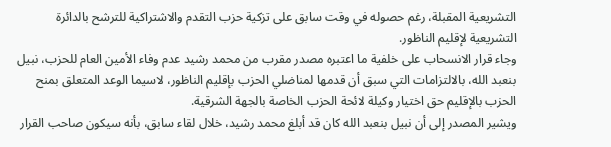التشريعية المقبلة، رغم حصوله في وقت سابق على تزكية حزب التقدم والاشتراكية للترشح بالدائرة التشريعية لإقليم الناظور.
وجاء قرار الانسحاب على خلفية ما اعتبره مصدر مقرب من محمد رشيد عدم وفاء الأمين العام للحزب، نبيل بنعبد الله، بالالتزامات التي سبق أن قدمها لمناضلي الحزب بإقليم الناظور، لاسيما الوعد المتعلق بمنح الحزب بالإقليم حق اختيار وكيلة لائحة الحزب الخاصة بالجهة الشرقية.
ويشير المصدر إلى أن نبيل بنعبد الله كان قد أبلغ محمد رشيد، خلال لقاء سابق، بأنه سيكون صاحب القرار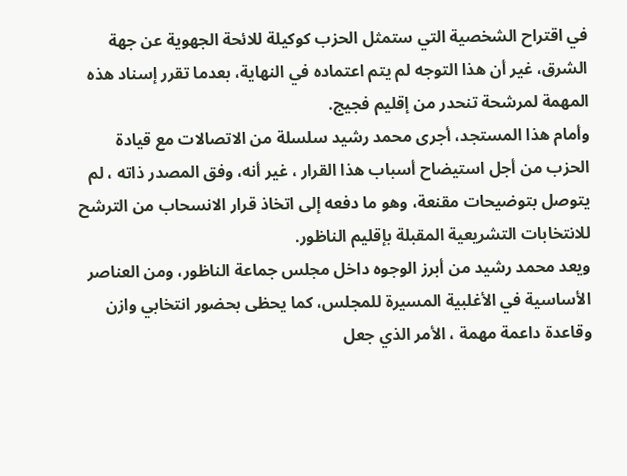في اقتراح الشخصية التي ستمثل الحزب كوكيلة للائحة الجهوية عن جهة الشرق، غير أن هذا التوجه لم يتم اعتماده في النهاية، بعدما تقرر إسناد هذه المهمة لمرشحة تنحدر من إقليم فجيج.
وأمام هذا المستجد، أجرى محمد رشيد سلسلة من الاتصالات مع قيادة الحزب من أجل استيضاح أسباب هذا القرار ، غير أنه، وفق المصدر ذاته ، لم يتوصل بتوضيحات مقنعة، وهو ما دفعه إلى اتخاذ قرار الانسحاب من الترشح للانتخابات التشريعية المقبلة بإقليم الناظور.
ويعد محمد رشيد من أبرز الوجوه داخل مجلس جماعة الناظور، ومن العناصر الأساسية في الأغلبية المسيرة للمجلس، كما يحظى بحضور انتخابي وازن وقاعدة داعمة مهمة ، الأمر الذي جعل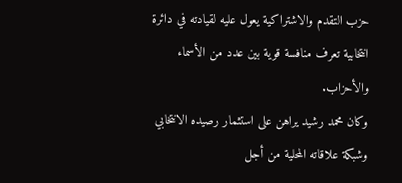حزب التقدم والاشتراكية يعول عليه لقيادته في دائرة انتخابية تعرف منافسة قوية بين عدد من الأسماء والأحزاب.
وكان محمد رشيد يراهن على استثمار رصيده الانتخابي وشبكة علاقاته المحلية من أجل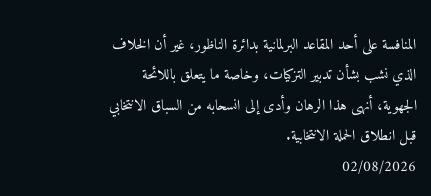المنافسة على أحد المقاعد البرلمانية بدائرة الناظور، غير أن الخلاف الذي نشب بشأن تدبير التزكيات، وخاصة ما يتعلق باللائحة الجهوية، أنهى هذا الرهان وأدى إلى انسحابه من السباق الانتخابي قبل انطلاق الحملة الانتخابية.
02/08/2026